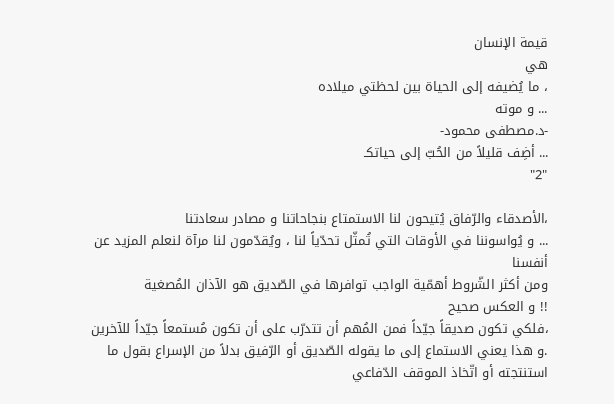قيمة الإنسان
هي
، ما يُضيفه إلى الحياة بين لحظتي ميلاده
... و موته
-د.مصطفى محمود-
... أضِف قليلاً من الحُبّ إلى حياتكـ
"2"

،الأصدقاء والرّفاق يُتيحون لنا الاستمتاع بنجاحاتنا و مصادر سعادتنا
... و يُواسوننا في الأوقات التي تُمثّل تحدّياً لنا ، ويُقدّمون لنا مرآة لنعلم المزيد عن أنفسنا
ومن أكثر الشّروط أهمّية الواجب توافرها في الصّديق هو الآذان المُصغية
!! و العكس صحيح
،فلكي تكون صديقاً جيّداً فمن المُهم أن تتدرّب على أن تكون مُستمعاً جيّداً للآخرين
.و هذا يعني الاستماع إلى ما يقوله الصّديق أو الرّفيق بدلاً من الإسراع بقول ما استنتجته أو اتّخاذ الموقف الدّفاعي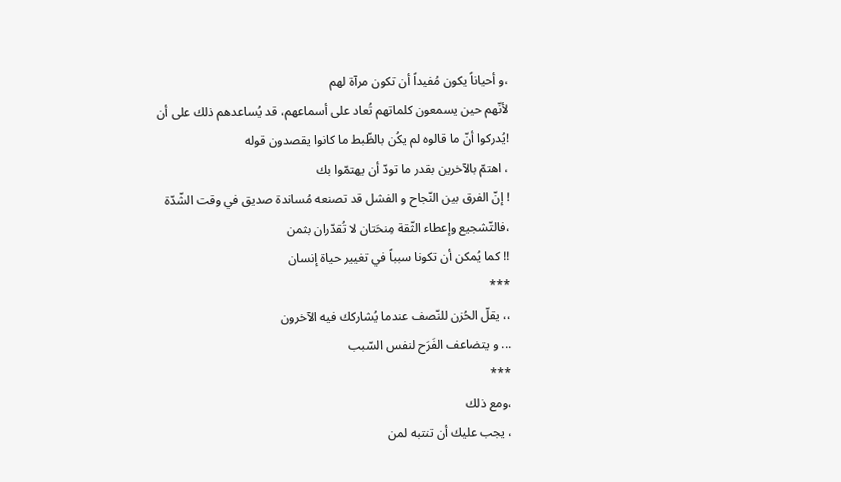،و أحياناً يكون مُفيداً أن تكون مرآة لهم
لأنّهم حين يسمعون كلماتهم تُعاد على أسماعهم، قد يُساعدهم ذلك على أن
!يُدركوا أنّ ما قالوه لم يكُن بالظّبط ما كانوا يقصدون قوله
، اهتمّ بالآخرين بقدر ما تودّ أن يهتمّوا بك
! إنّ الفرق بين النّجاح و الفشل قد تصنعه مُساندة صديق في وقت الشّدّة
،فالتّشجيع وإعطاء الثّقة مِنحَتان لا تُقدّران بثمن
!! كما يُمكن أن تكونا سبباً في تغيير حياة إنسان
***
،، يقلّ الحُزن للنّصف عندما يُشاركك فيه الآخرون
... و يتضاعف الفَرَح لنفس السّبب
***
،ومع ذلك
، يجب عليك أن تنتبه لمن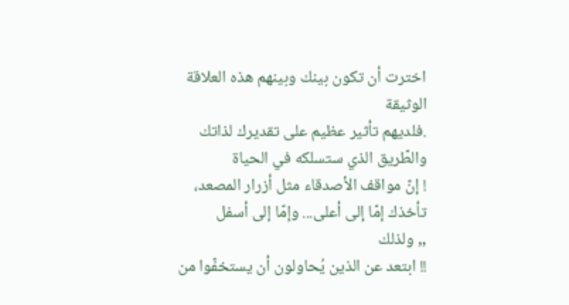اخترت أن تكون بينك وبينهم هذه العلاقة الوثيقة
.فلديهم تأثير عظيم على تقديرك لذاتك والطّريق الذي ستسلكه في الحياة
! إنّ مواقف الأصدقاء مثل أزرار المصعد، تأخذك إمّا إلى أعلى... وإمّا إلى أسفل
,, ولذلك
!! ابتعد عن الذين يُحاولون أن يستخفّوا من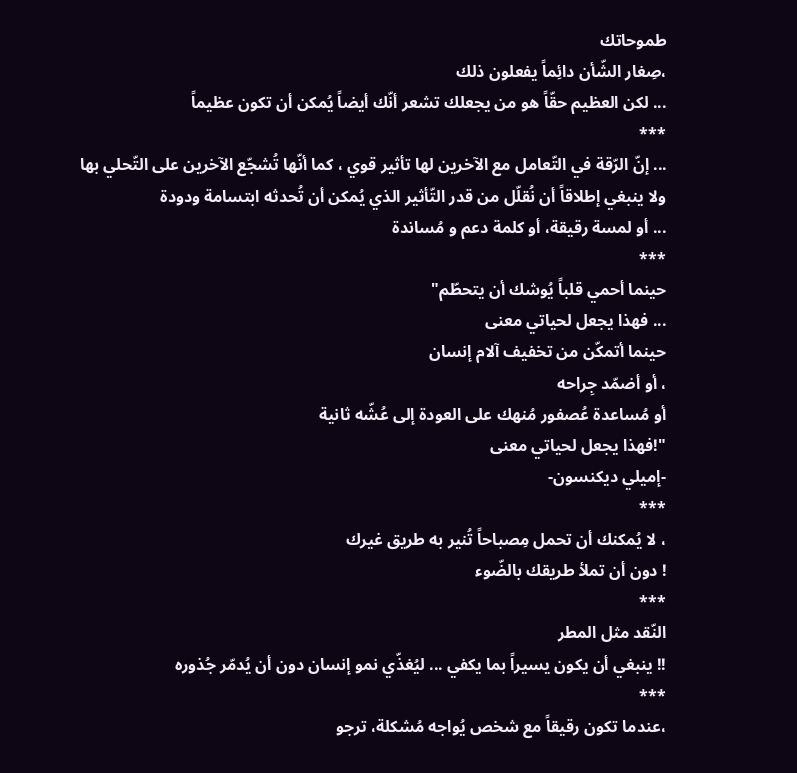طموحاتك
،صِغار الشّأن دائِماً يفعلون ذلك
... لكن العظيم حقّاً هو من يجعلك تشعر أنّك أيضاً يُمكن أن تكون عظيماً
***
... إنّ الرّقة في التّعامل مع الآخرين لها تأثير قوي ، كما أنّها تُشجّع الآخرين على التّحلي بها
ولا ينبغي إطلاقاً أن نُقلّل من قدر التّأثير الذي يُمكن أن تُحدثه ابتسامة ودودة
... أو لمسة رقيقة، أو كلمة دعم و مُساندة
***
حينما أحمي قلباً يُوشك أن يتحطّم"
... فهذا يجعل لحياتي معنى
حينما أتمكّن من تخفيف آلام إنسان
، أو أضمّد جِراحه
أو مُساعدة عُصفور مُنهك على العودة إلى عُشّه ثانية
"!فهذا يجعل لحياتي معنى
-إميلي ديكنسون-
***
، لا يُمكنك أن تحمل مِصباحاً تُنير به طريق غيرك
! دون أن تملأ طريقك بالضّوء
***
النّقد مثل المطر
!! ينبغي أن يكون يسيراً بما يكفي ... ليُغذّي نمو إنسان دون أن يُدمّر جُذوره
***
،عندما تكون رقيقاً مع شخص يُواجه مُشكلة، ترجو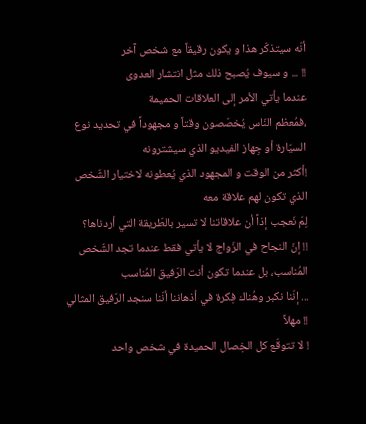أنّه سيتذكّر هذا و يكون رقيقاً مع شخص آخر
!! ... و سيوف يُصبح ذلك مثل انتشار العدوى
عندما يأتي الأمر إلى العلاقات الحميمة
،فمُعظم النّاس يُخصّصون وقتاً و مجهوداً في تحديد نوع السيّارة أو جِهاز الفيديو الذي سيشترونه
!أكثر من الوقت و المجهود الذي يُعطونه لاختيار الشّخص الذي تكون لهم علاقة معه
لِمَ نَعجب إذاً أن علاقاتنا لا تسير بالطّريقة التي أردناها؟
!! إنّ النجاح في الزّواج لا يأتي فقط عندما تجد الشّخص المُناسب، بل عندما تكون أنت الرّفيق المُناسب
... إنّنا نكبر وهُناك فِكرة في أذهاننا أنّنا سنجد الرّفيق المثالي
!! مهلاً
! لا تتوقّع كل الخِصال الحميدة في شخص واحد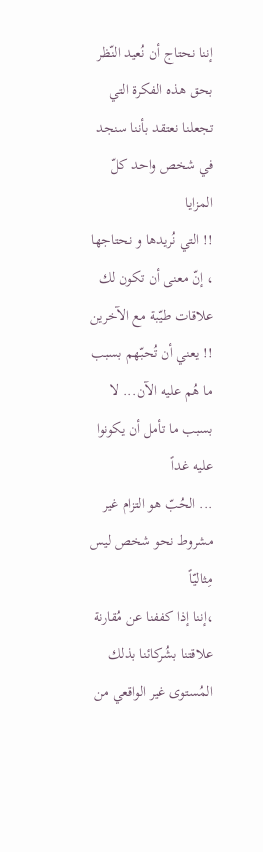إننا نحتاج أن نُعيد النّظر بحق هذه الفكرة التي تجعلنا نعتقد بأننا سنجد في شخص واحد كلّ المزايا
!! التي نُريدها و نحتاجها
، إنّ معنى أن تكون لك علاقات طيّبة مع الآخرين
!! يعني أن تُحبّهم بسبب ما هُم عليه الآن... لا بسبب ما تأمل أن يكونوا عليه غداً
... الحُبّ هو التزام غير مشروط نحو شخص ليس مِثاليّاً
،إننا إذا كففنا عن مُقارنة علاقتنا بشُركائنا بذلك المُستوى غير الواقعي من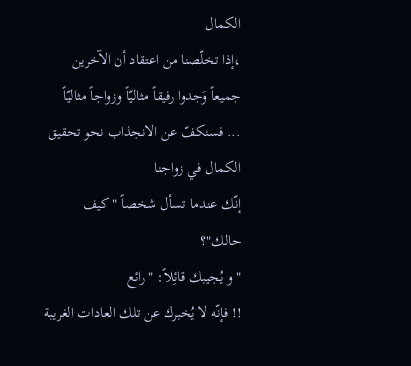الكمال
،إذا تخلّصنا من اعتقاد أن الآخرين جميعاً وَجدوا رفيقاً مثاليّاً وزواجاً مثاليّاً
... فسنكفّ عن الانجذاب نحو تحقيق الكمال في زواجنا
إنّك عندما تسأل شخصاً "كيف حالك"؟
"و يُجيبك قائِلاً: "رائع
!! فإنّه لا يُخبرك عن تلك العادات الغريبة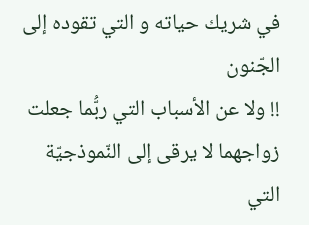في شريك حياته و التي تقوده إلى الجّنون
!! ولا عن الأسباب التي ربُّما جعلت زواجهما لا يرقى إلى النّموذجيّة التي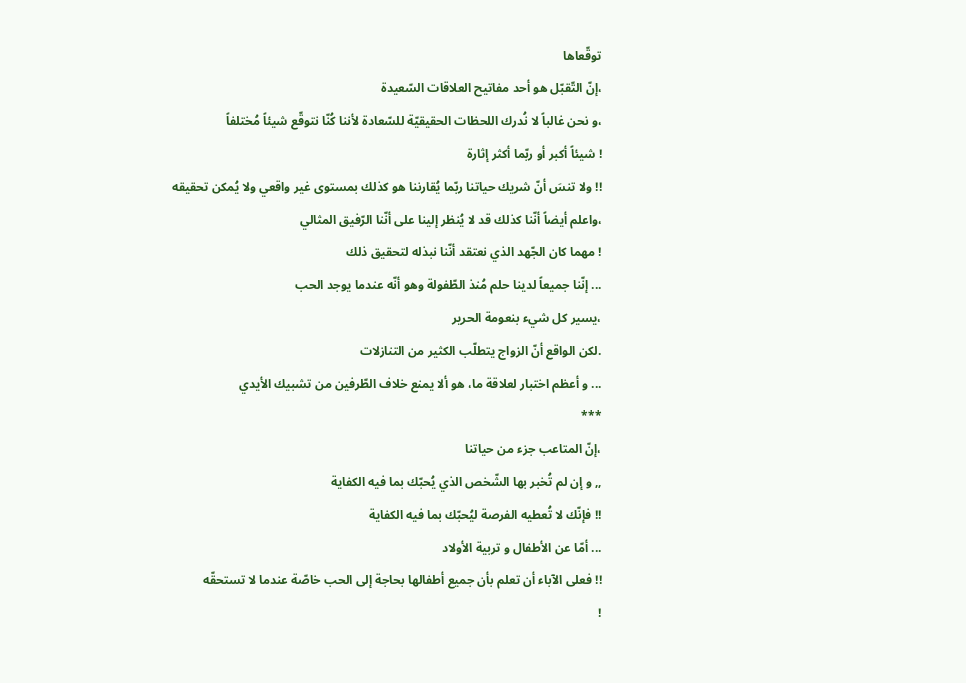توقّعاها
،إنّ التّقبّل هو أحد مفاتيح العلاقات السّعيدة
،و نحن غالباً لا نُدرك اللحظات الحقيقيّة للسّعادة لأننا كُنّا نتوقّع شيئاً مُختلفاً
! شيئاً أكبر أو ربّما أكثر إثارة
!! ولا تنسَ أنّ شريك حياتنا ربّما يُقارننا هو كذلك بمستوى غير واقعي ولا يُمكن تحقيقه
،واعلم أيضاً أنّنا كذلك قد لا يُنظر إلينا على أنّنا الرّفيق المثالي
! مهما كان الجّهد الذي نعتقد أنّنا نبذله لتحقيق ذلك
... إنّنا جميعاً لدينا حلم مُنذ الطّفولة وهو أنّه عندما يوجد الحب
،يسير كل شيء بنعومة الحرير
.لكن الواقع أنّ الزواج يتطلّب الكثير من التنازلات
... و أعظم اختبار لعلاقة ما، هو ألا يمنع خلاف الطّرفين من تشبيك الأيدي
***
،إنّ المتاعب جزء من حياتنا
,, و إن لم تُخبر بها الشّخص الذي يُحبّك بما فيه الكفاية
!! فإنّك لا تُعطيه الفرصة ليُحبّك بما فيه الكفاية
... أمّا عن الأطفال و تربية الأولاد
!! فعلى الآباء أن تعلم بأن جميع أطفالها بحاجة إلى الحب خاصّة عندما لا تستحقّه
!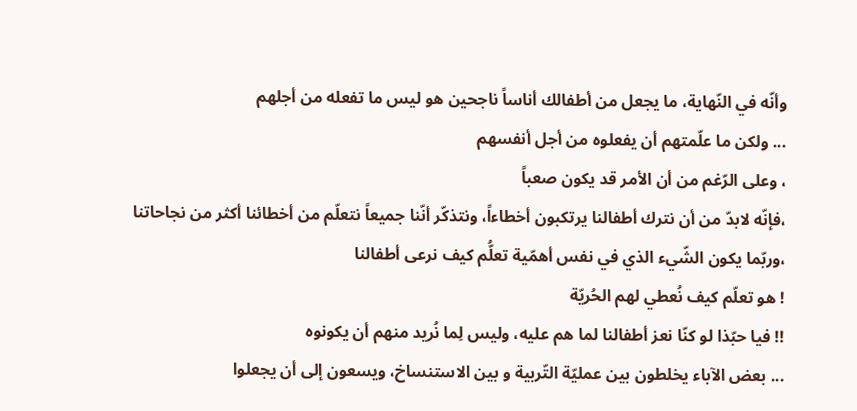وأنّه في النّهاية، ما يجعل من أطفالك أناساً ناجحين هو ليس ما تفعله من أجلهم
... ولكن ما علّمتهم أن يفعلوه من أجل أنفسهم
، وعلى الرّغم من أن الأمر قد يكون صعباً
،فإنّه لابدّ من أن نترك أطفالنا يرتكبون أخطاءاً، ونتذكّر أنّنا جميعاً نتعلّم من أخطائنا أكثر من نجاحاتنا
،وربّما يكون الشّيء الذي في نفس أهمّية تعلُّم كيف نرعى أطفالنا
! هو تعلّم كيف نُعطي لهم الحُريّة
!! فيا حبّذا لو كنّا نعز أطفالنا لما هم عليه، وليس لِما نُريد منهم أن يكونوه
... بعض الآباء يخلطون بين عمليّة التّربية و بين الاستنساخ، ويسعون إلى أن يجعلوا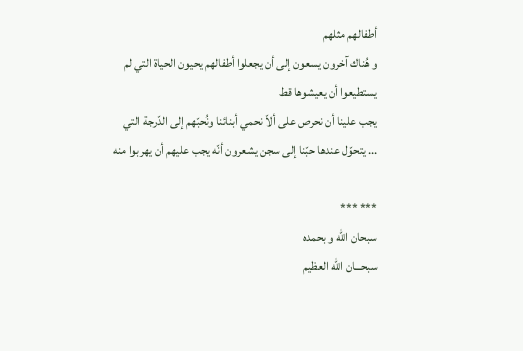أطفالهم مثلهم
و هُناك آخرون يسعون إلى أن يجعلوا أطفالهم يحيون الحياة التي لم يستطيعوا أن يعيشوها قط
يجب علينا أن نحرص على ألاّ نحمي أبنائنا ونُحبّهم إلى الدّرجة التي
... يتحوّل عندها حبّنا إلى سجن يشعرون أنّه يجب عليهم أن يهربوا منه

*** ***
سبحان الله و بحمده
سبحـــان الله العظيم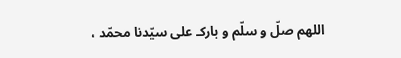اللهم صلّ و سلّم و باركـ على سيّدنا محمّد ،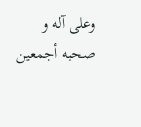وعلى آله و صحبه أجمعين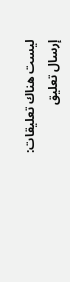ليست هناك تعليقات:
إرسال تعليق